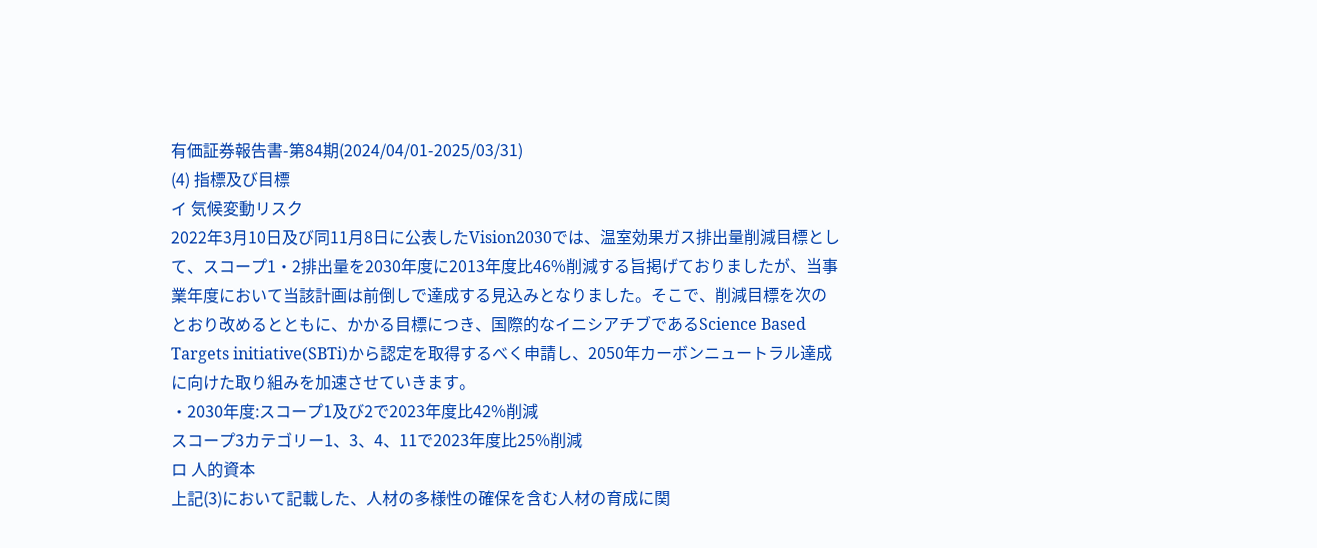有価証券報告書-第84期(2024/04/01-2025/03/31)
(4) 指標及び目標
イ 気候変動リスク
2022年3月10日及び同11月8日に公表したVision2030では、温室効果ガス排出量削減目標として、スコープ1・2排出量を2030年度に2013年度比46%削減する旨掲げておりましたが、当事業年度において当該計画は前倒しで達成する見込みとなりました。そこで、削減目標を次のとおり改めるとともに、かかる目標につき、国際的なイニシアチブであるScience Based Targets initiative(SBTi)から認定を取得するべく申請し、2050年カーボンニュートラル達成に向けた取り組みを加速させていきます。
・2030年度:スコープ1及び2で2023年度比42%削減
スコープ3カテゴリー1、3、4、11で2023年度比25%削減
ロ 人的資本
上記(3)において記載した、人材の多様性の確保を含む人材の育成に関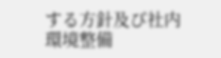する方針及び社内環境整備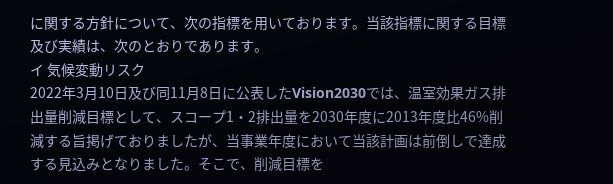に関する方針について、次の指標を用いております。当該指標に関する目標及び実績は、次のとおりであります。
イ 気候変動リスク
2022年3月10日及び同11月8日に公表したVision2030では、温室効果ガス排出量削減目標として、スコープ1・2排出量を2030年度に2013年度比46%削減する旨掲げておりましたが、当事業年度において当該計画は前倒しで達成する見込みとなりました。そこで、削減目標を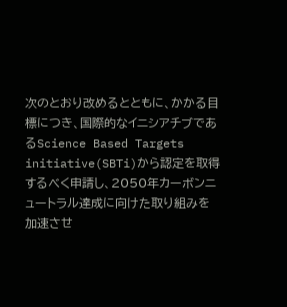次のとおり改めるとともに、かかる目標につき、国際的なイニシアチブであるScience Based Targets initiative(SBTi)から認定を取得するべく申請し、2050年カーボンニュートラル達成に向けた取り組みを加速させ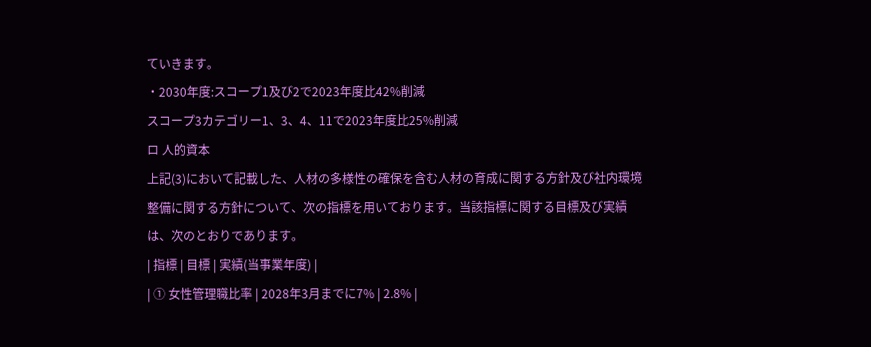ていきます。
・2030年度:スコープ1及び2で2023年度比42%削減
スコープ3カテゴリー1、3、4、11で2023年度比25%削減
ロ 人的資本
上記(3)において記載した、人材の多様性の確保を含む人材の育成に関する方針及び社内環境整備に関する方針について、次の指標を用いております。当該指標に関する目標及び実績は、次のとおりであります。
| 指標 | 目標 | 実績(当事業年度) |
| ① 女性管理職比率 | 2028年3月までに7% | 2.8% |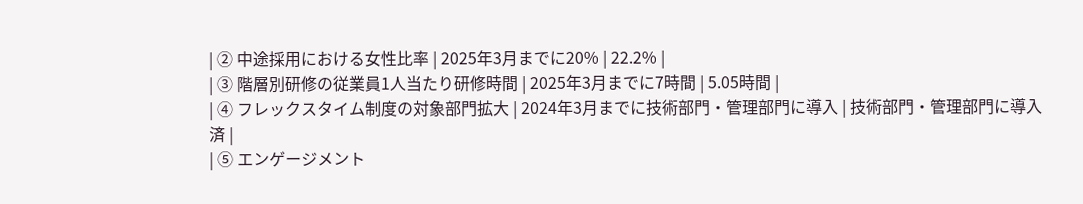| ② 中途採用における女性比率 | 2025年3月までに20% | 22.2% |
| ③ 階層別研修の従業員1人当たり研修時間 | 2025年3月までに7時間 | 5.05時間 |
| ④ フレックスタイム制度の対象部門拡大 | 2024年3月までに技術部門・管理部門に導入 | 技術部門・管理部門に導入済 |
| ⑤ エンゲージメント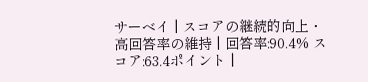サーベイ | スコアの継続的向上・高回答率の維持 | 回答率:90.4% スコア:63.4ポイント |